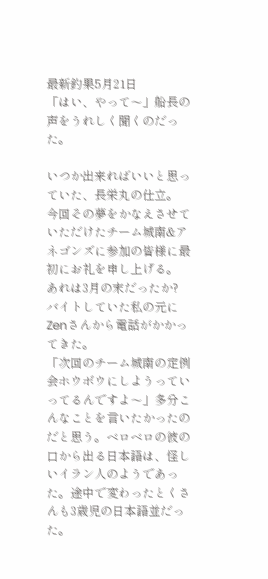最新釣果5月21日
「はい、やって〜」船長の声をうれしく聞くのだった。

いつか出来ればいいと思っていた、長栄丸の仕立。
今回その夢をかなえさせていただけたチーム城南&アネゴンズに参加の皆様に最初にお礼を申し上げる。
あれは3月の末だったか?
バイトしていた私の元にZenさんから電話がかかってきた。
「次回のチーム城南の定例会ホウボウにしようっていってるんですよ〜」多分こんなことを言いたかったのだと思う。ベロベロの彼の口から出る日本語は、怪しいイラン人のようであった。途中で変わったとくさんも3歳児の日本語並だった。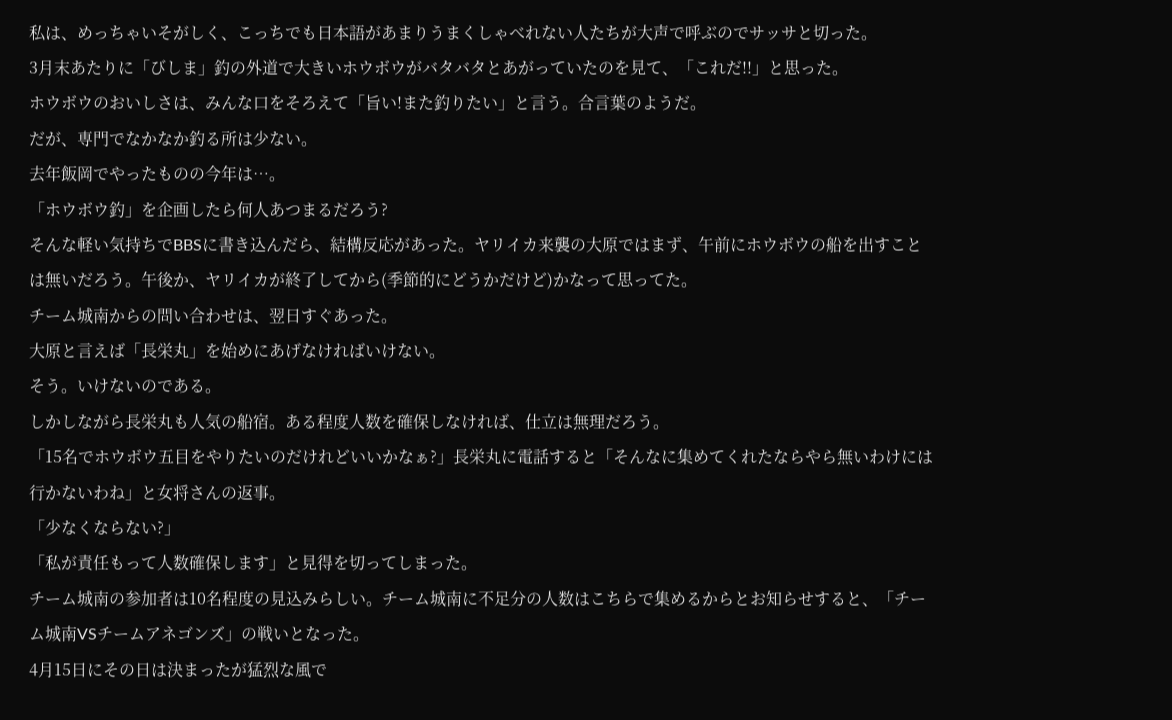私は、めっちゃいそがしく、こっちでも日本語があまりうまくしゃべれない人たちが大声で呼ぶのでサッサと切った。
3月末あたりに「びしま」釣の外道で大きいホウボウがバタバタとあがっていたのを見て、「これだ!!」と思った。
ホウボウのおいしさは、みんな口をそろえて「旨い!また釣りたい」と言う。合言葉のようだ。
だが、専門でなかなか釣る所は少ない。
去年飯岡でやったものの今年は…。
「ホウボウ釣」を企画したら何人あつまるだろう?
そんな軽い気持ちでBBSに書き込んだら、結構反応があった。ヤリイカ来襲の大原ではまず、午前にホウボウの船を出すことは無いだろう。午後か、ヤリイカが終了してから(季節的にどうかだけど)かなって思ってた。
チーム城南からの問い合わせは、翌日すぐあった。
大原と言えば「長栄丸」を始めにあげなければいけない。
そう。いけないのである。
しかしながら長栄丸も人気の船宿。ある程度人数を確保しなければ、仕立は無理だろう。
「15名でホウボウ五目をやりたいのだけれどいいかなぁ?」長栄丸に電話すると「そんなに集めてくれたならやら無いわけには行かないわね」と女将さんの返事。
「少なくならない?」
「私が責任もって人数確保します」と見得を切ってしまった。
チーム城南の参加者は10名程度の見込みらしい。チーム城南に不足分の人数はこちらで集めるからとお知らせすると、「チーム城南VSチームアネゴンズ」の戦いとなった。
4月15日にその日は決まったが猛烈な風で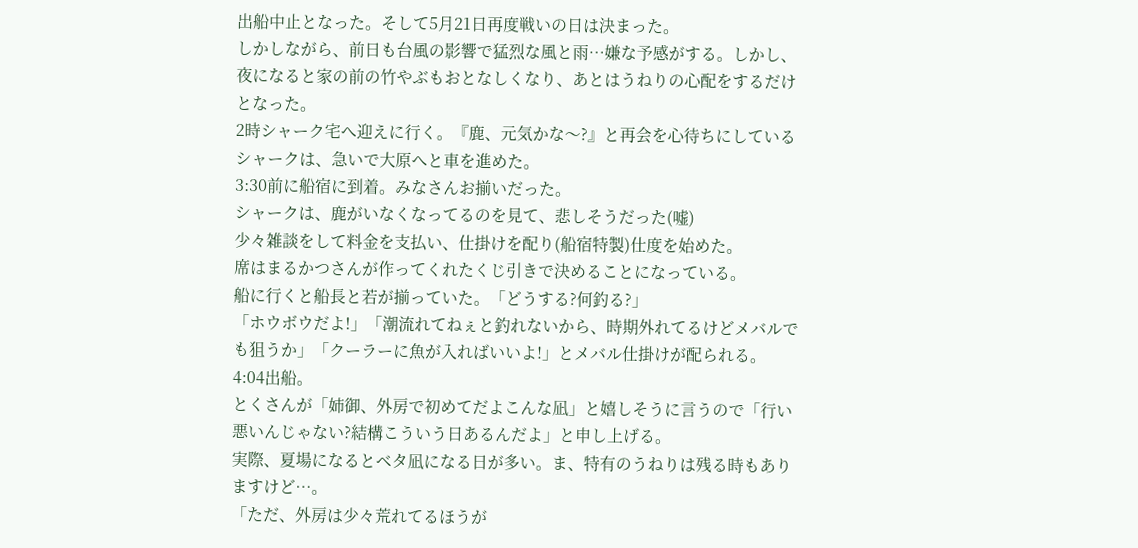出船中止となった。そして5月21日再度戦いの日は決まった。
しかしながら、前日も台風の影響で猛烈な風と雨…嫌な予感がする。しかし、夜になると家の前の竹やぶもおとなしくなり、あとはうねりの心配をするだけとなった。
2時シャーク宅へ迎えに行く。『鹿、元気かな〜?』と再会を心待ちにしているシャークは、急いで大原へと車を進めた。
3:30前に船宿に到着。みなさんお揃いだった。
シャークは、鹿がいなくなってるのを見て、悲しそうだった(嘘)
少々雑談をして料金を支払い、仕掛けを配り(船宿特製)仕度を始めた。
席はまるかつさんが作ってくれたくじ引きで決めることになっている。
船に行くと船長と若が揃っていた。「どうする?何釣る?」
「ホウボウだよ!」「潮流れてねぇと釣れないから、時期外れてるけどメバルでも狙うか」「クーラーに魚が入ればいいよ!」とメバル仕掛けが配られる。
4:04出船。
とくさんが「姉御、外房で初めてだよこんな凪」と嬉しそうに言うので「行い悪いんじゃない?結構こういう日あるんだよ」と申し上げる。
実際、夏場になるとベタ凪になる日が多い。ま、特有のうねりは残る時もありますけど…。
「ただ、外房は少々荒れてるほうが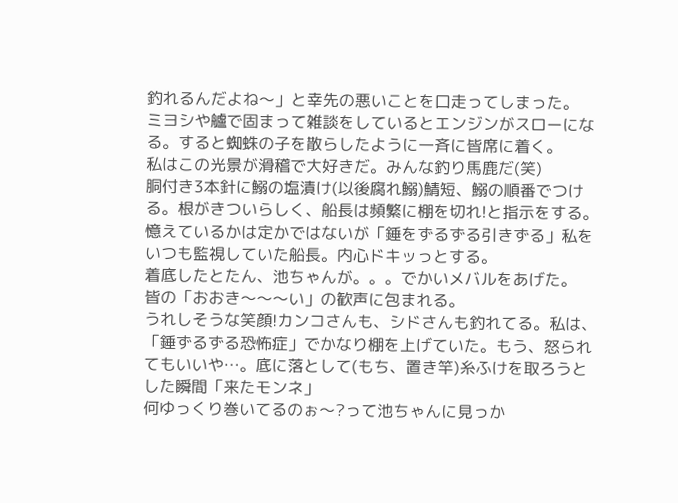釣れるんだよね〜」と幸先の悪いことを口走ってしまった。
ミヨシや艫で固まって雑談をしているとエンジンがスローになる。すると蜘蛛の子を散らしたように一斉に皆席に着く。
私はこの光景が滑稽で大好きだ。みんな釣り馬鹿だ(笑)
胴付き3本針に鰯の塩漬け(以後腐れ鰯)鯖短、鰯の順番でつける。根がきついらしく、船長は頻繁に棚を切れ!と指示をする。憶えているかは定かではないが「錘をずるずる引きずる」私をいつも監視していた船長。内心ドキッっとする。
着底したとたん、池ちゃんが。。。でかいメバルをあげた。
皆の「おおき〜〜〜い」の歓声に包まれる。
うれしそうな笑顔!カンコさんも、シドさんも釣れてる。私は、「錘ずるずる恐怖症」でかなり棚を上げていた。もう、怒られてもいいや…。底に落として(もち、置き竿)糸ふけを取ろうとした瞬間「来たモンネ」
何ゆっくり巻いてるのぉ〜?って池ちゃんに見っか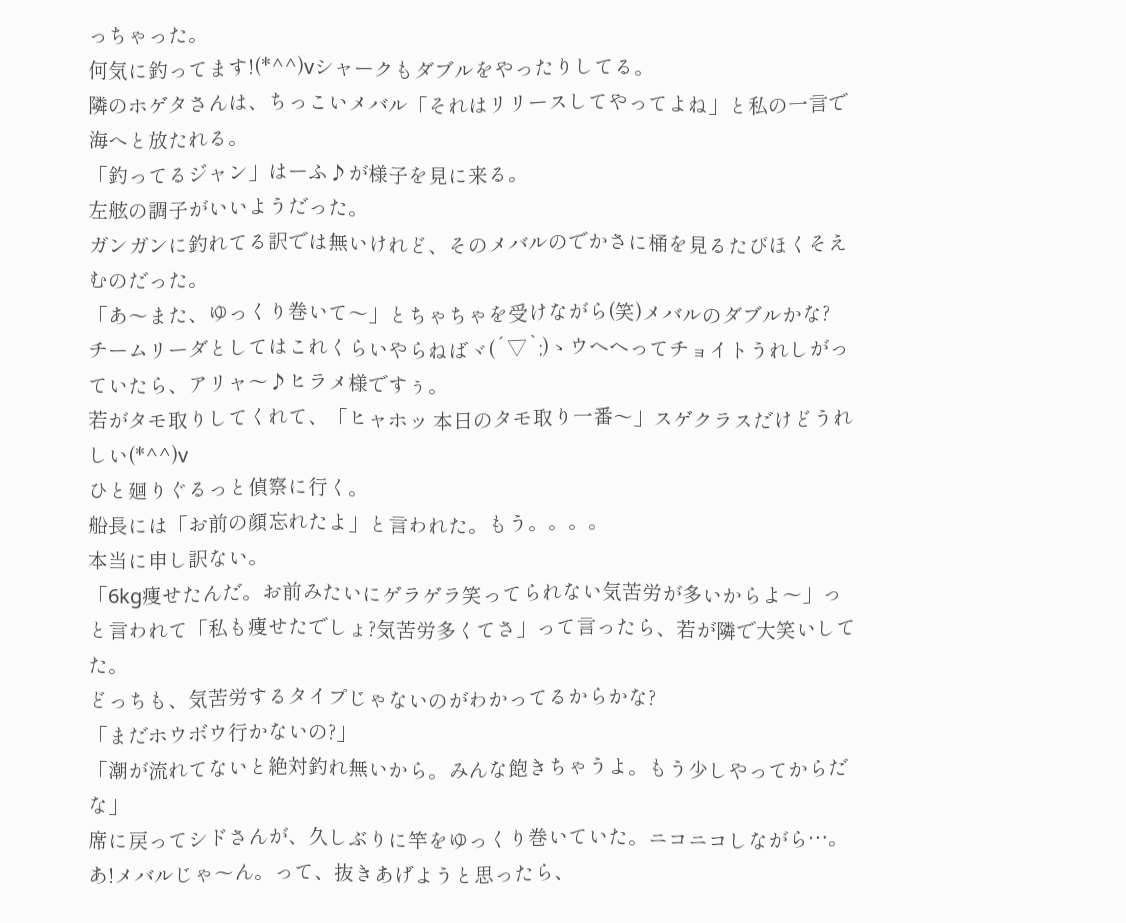っちゃった。
何気に釣ってます!(*^^)vシャークもダブルをやったりしてる。
隣のホゲタさんは、ちっこいメバル「それはリリースしてやってよね」と私の一言で海へと放たれる。
「釣ってるジャン」はーふ♪が様子を見に来る。
左舷の調子がいいようだった。
ガンガンに釣れてる訳では無いけれど、そのメバルのでかさに桶を見るたびほくそえむのだった。
「あ〜また、ゆっくり巻いて〜」とちゃちゃを受けながら(笑)メバルのダブルかな?
チームリーダとしてはこれくらいやらねばヾ(´▽`;)ゝウヘヘってチョイトうれしがっていたら、アリャ〜♪ヒラメ様ですぅ。
若がタモ取りしてくれて、「ヒャホッ 本日のタモ取り一番〜」スゲクラスだけどうれしい(*^^)v
ひと廻りぐるっと偵察に行く。
船長には「お前の顔忘れたよ」と言われた。もう。。。。
本当に申し訳ない。
「6kg痩せたんだ。お前みたいにゲラゲラ笑ってられない気苦労が多いからよ〜」っと言われて「私も痩せたでしょ?気苦労多くてさ」って言ったら、若が隣で大笑いしてた。
どっちも、気苦労するタイプじゃないのがわかってるからかな?
「まだホウボウ行かないの?」
「潮が流れてないと絶対釣れ無いから。みんな飽きちゃうよ。もう少しやってからだな」
席に戻ってシドさんが、久しぶりに竿をゆっくり巻いていた。ニコニコしながら…。あ!メバルじゃ〜ん。って、抜きあげようと思ったら、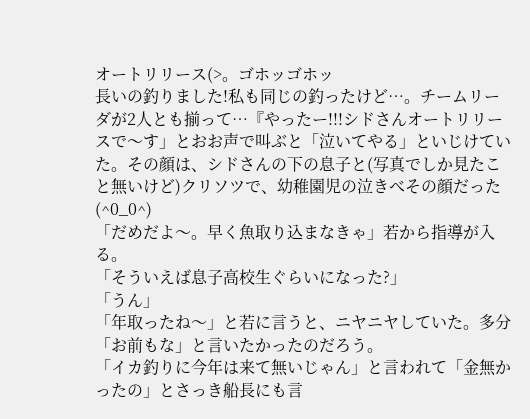オートリリース(>。ゴホッゴホッ
長いの釣りました!私も同じの釣ったけど…。チームリーダが2人とも揃って…『やったー!!!シドさんオートリリースで〜す」とおお声で叫ぶと「泣いてやる」といじけていた。その顔は、シドさんの下の息子と(写真でしか見たこと無いけど)クリソツで、幼稚園児の泣きべその顔だった(^0_0^)
「だめだよ〜。早く魚取り込まなきゃ」若から指導が入る。
「そういえば息子高校生ぐらいになった?」
「うん」
「年取ったね〜」と若に言うと、ニヤニヤしていた。多分「お前もな」と言いたかったのだろう。
「イカ釣りに今年は来て無いじゃん」と言われて「金無かったの」とさっき船長にも言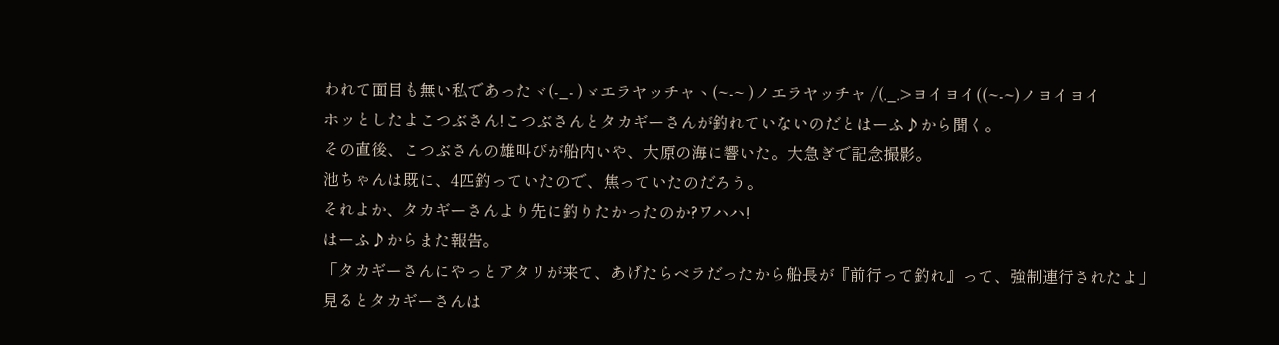われて面目も無い私であったヾ(-_- )ゞエラヤッチャヽ(~-~ )ノエラヤッチャ /(._.>ヨイヨイ((~-~)ノヨイヨイ
ホッとしたよこつぶさん!こつぶさんとタカギーさんが釣れていないのだとはーふ♪から聞く。
その直後、こつぶさんの雄叫びが船内いや、大原の海に響いた。大急ぎで記念撮影。
池ちゃんは既に、4匹釣っていたので、焦っていたのだろう。
それよか、タカギーさんより先に釣りたかったのか?ワハハ!
はーふ♪からまた報告。
「タカギーさんにやっとアタリが来て、あげたらベラだったから船長が『前行って釣れ』って、強制連行されたよ」
見るとタカギーさんは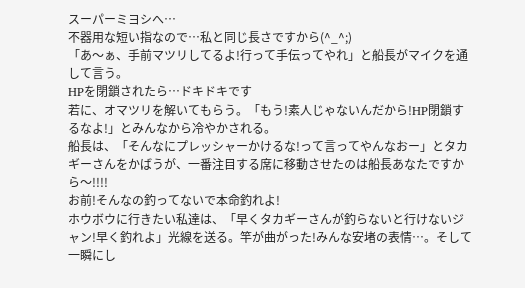スーパーミヨシへ…
不器用な短い指なので…私と同じ長さですから(^_^;)
「あ〜ぁ、手前マツリしてるよ!行って手伝ってやれ」と船長がマイクを通して言う。
HPを閉鎖されたら…ドキドキです
若に、オマツリを解いてもらう。「もう!素人じゃないんだから!HP閉鎖するなよ!」とみんなから冷やかされる。
船長は、「そんなにプレッシャーかけるな!って言ってやんなおー」とタカギーさんをかばうが、一番注目する席に移動させたのは船長あなたですから〜!!!!
お前!そんなの釣ってないで本命釣れよ!
ホウボウに行きたい私達は、「早くタカギーさんが釣らないと行けないジャン!早く釣れよ」光線を送る。竿が曲がった!みんな安堵の表情…。そして一瞬にし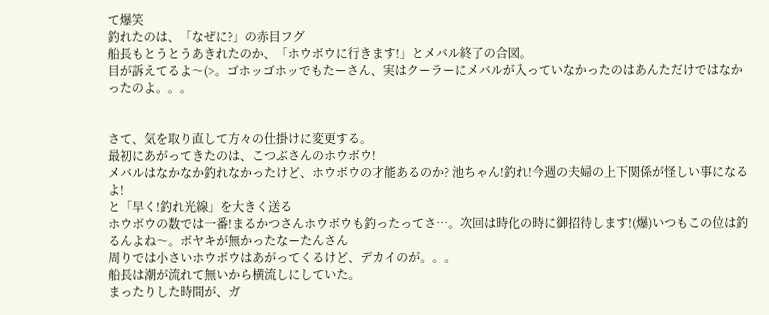て爆笑
釣れたのは、「なぜに?」の赤目フグ
船長もとうとうあきれたのか、「ホウボウに行きます!」とメバル終了の合図。
目が訴えてるよ〜(>。ゴホッゴホッでもたーさん、実はクーラーにメバルが入っていなかったのはあんただけではなかったのよ。。。


さて、気を取り直して方々の仕掛けに変更する。
最初にあがってきたのは、こつぶさんのホウボウ!
メバルはなかなか釣れなかったけど、ホウボウの才能あるのか? 池ちゃん!釣れ!今週の夫婦の上下関係が怪しい事になるよ!
と「早く!釣れ光線」を大きく送る
ホウボウの数では一番!まるかつさんホウボウも釣ったってさ…。次回は時化の時に御招待します!(爆)いつもこの位は釣るんよね〜。ボヤキが無かったなーたんさん
周りでは小さいホウボウはあがってくるけど、デカイのが。。。
船長は潮が流れて無いから横流しにしていた。
まったりした時間が、ガ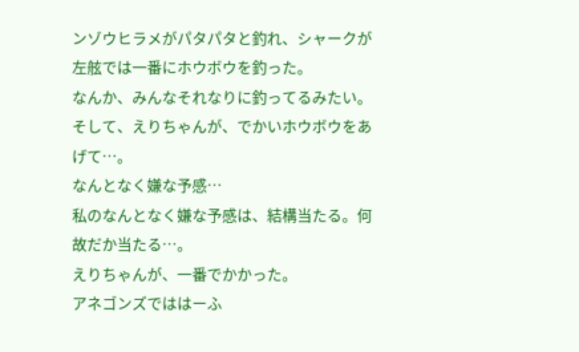ンゾウヒラメがパタパタと釣れ、シャークが左舷では一番にホウボウを釣った。
なんか、みんなそれなりに釣ってるみたい。
そして、えりちゃんが、でかいホウボウをあげて…。
なんとなく嫌な予感…
私のなんとなく嫌な予感は、結構当たる。何故だか当たる…。
えりちゃんが、一番でかかった。
アネゴンズでははーふ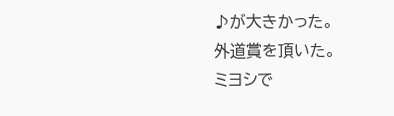♪が大きかった。
外道賞を頂いた。
ミヨシで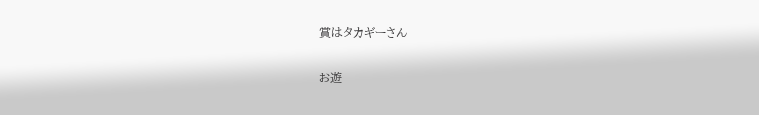賞はタカギーさん

お遊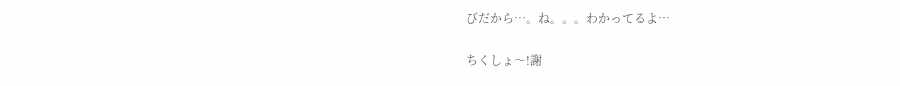びだから…。ね。。。わかってるよ…

ちくしょ〜!謝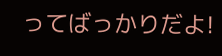ってばっかりだよ!